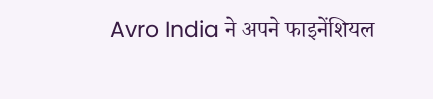Avro India ने अपने फाइनेंशियल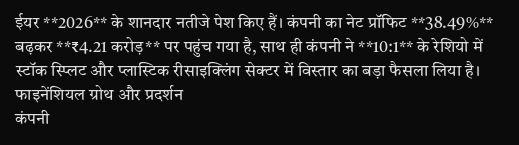ईयर **2026** के शानदार नतीजे पेश किए हैं। कंपनी का नेट प्रॉफिट **38.49%** बढ़कर **₹4.21 करोड़** पर पहुंच गया है, साथ ही कंपनी ने **10:1** के रेशियो में स्टॉक स्प्लिट और प्लास्टिक रीसाइक्लिंग सेक्टर में विस्तार का बड़ा फैसला लिया है।
फाइनेंशियल ग्रोथ और प्रदर्शन
कंपनी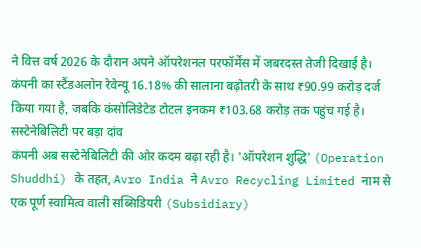ने वित्त वर्ष 2026 के दौरान अपने ऑपरेशनल परफॉर्मेंस में जबरदस्त तेजी दिखाई है। कंपनी का स्टैंडअलोन रेवेन्यू 16.18% की सालाना बढ़ोतरी के साथ ₹90.99 करोड़ दर्ज किया गया है, जबकि कंसोलिडेटेड टोटल इनकम ₹103.68 करोड़ तक पहुंच गई है।
सस्टेनेबिलिटी पर बड़ा दांव
कंपनी अब सस्टेनेबिलिटी की ओर कदम बढ़ा रही है। 'ऑपरेशन शुद्धि' (Operation Shuddhi) के तहत, Avro India ने Avro Recycling Limited नाम से एक पूर्ण स्वामित्व वाली सब्सिडियरी (Subsidiary)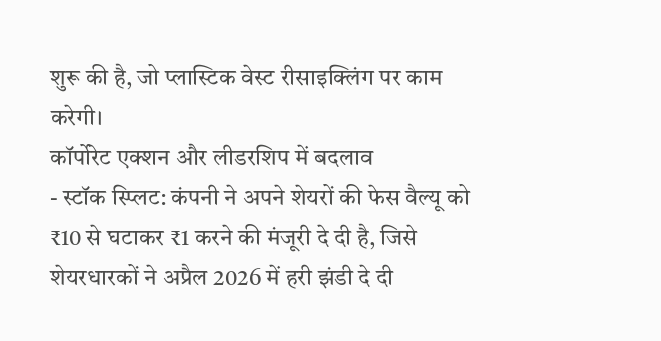शुरू की है, जो प्लास्टिक वेस्ट रीसाइक्लिंग पर काम करेगी।
कॉर्पोरेट एक्शन और लीडरशिप में बदलाव
- स्टॉक स्प्लिट: कंपनी ने अपने शेयरों की फेस वैल्यू को ₹10 से घटाकर ₹1 करने की मंजूरी दे दी है, जिसे शेयरधारकों ने अप्रैल 2026 में हरी झंडी दे दी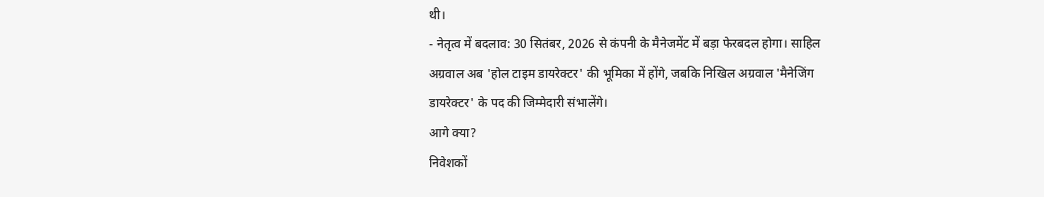थी।
- नेतृत्व में बदलाव: 30 सितंबर, 2026 से कंपनी के मैनेजमेंट में बड़ा फेरबदल होगा। साहिल अग्रवाल अब 'होल टाइम डायरेक्टर' की भूमिका में होंगे, जबकि निखिल अग्रवाल 'मैनेजिंग डायरेक्टर' के पद की जिम्मेदारी संभालेंगे।
आगे क्या?
निवेशकों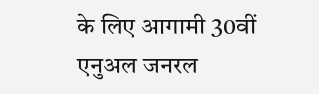के लिए आगामी 30वीं एनुअल जनरल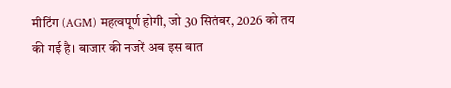मीटिंग (AGM) महत्वपूर्ण होगी, जो 30 सितंबर, 2026 को तय की गई है। बाजार की नजरें अब इस बात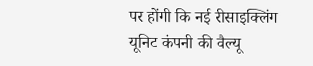पर होंगी कि नई रीसाइक्लिंग यूनिट कंपनी की वैल्यू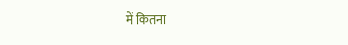में कितना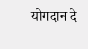योगदान दे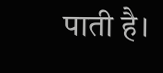पाती है।